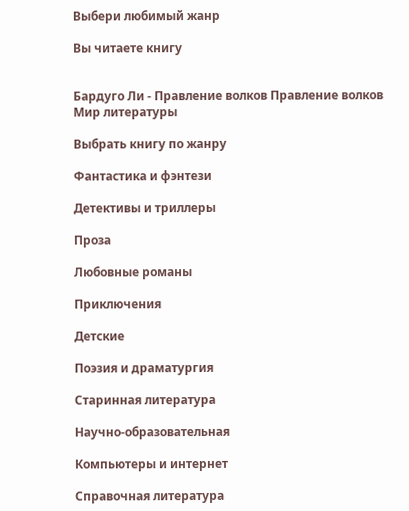Выбери любимый жанр

Вы читаете книгу


Бардуго Ли - Правление волков Правление волков
Мир литературы

Выбрать книгу по жанру

Фантастика и фэнтези

Детективы и триллеры

Проза

Любовные романы

Приключения

Детские

Поэзия и драматургия

Старинная литература

Научно-образовательная

Компьютеры и интернет

Справочная литература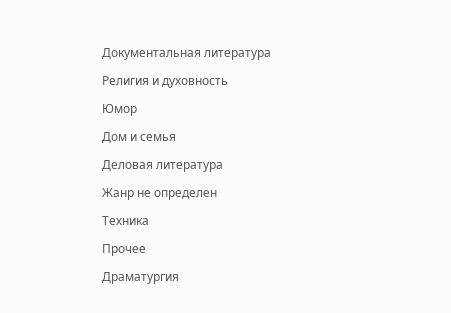Документальная литература

Религия и духовность

Юмор

Дом и семья

Деловая литература

Жанр не определен

Техника

Прочее

Драматургия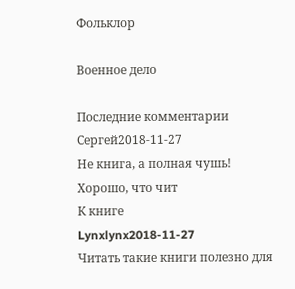Фольклор

Военное дело

Последние комментарии
Сергей2018-11-27
Не книга, а полная чушь! Хорошо, что чит
К книге
Lynxlynx2018-11-27
Читать такие книги полезно для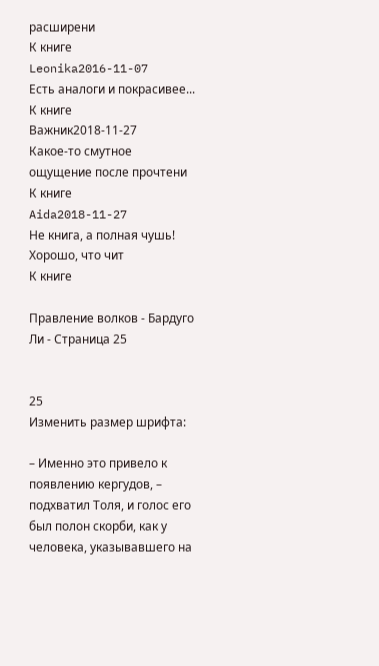расширени
К книге
Leonika2016-11-07
Есть аналоги и покрасивее...
К книге
Важник2018-11-27
Какое-то смутное ощущение после прочтени
К книге
Aida2018-11-27
Не книга, а полная чушь! Хорошо, что чит
К книге

Правление волков - Бардуго Ли - Страница 25


25
Изменить размер шрифта:

– Именно это привело к появлению кергудов, – подхватил Толя, и голос его был полон скорби, как у человека, указывавшего на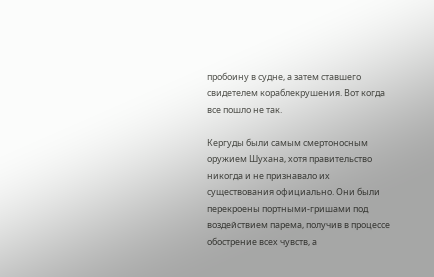пробоину в судне, а затем ставшего свидетелем кораблекрушения. Вот когда все пошло не так.

Кергуды были самым смертоносным оружием Шухана, хотя правительство никогда и не признавало их существования официально. Они были перекроены портными-гришами под воздействием парема, получив в процессе обострение всех чувств, а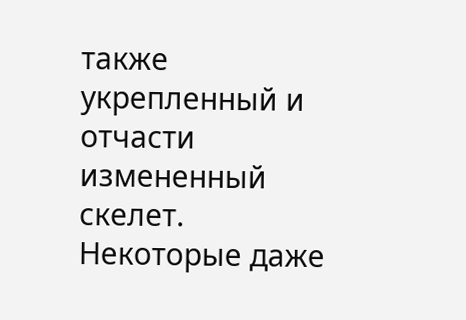также укрепленный и отчасти измененный скелет. Некоторые даже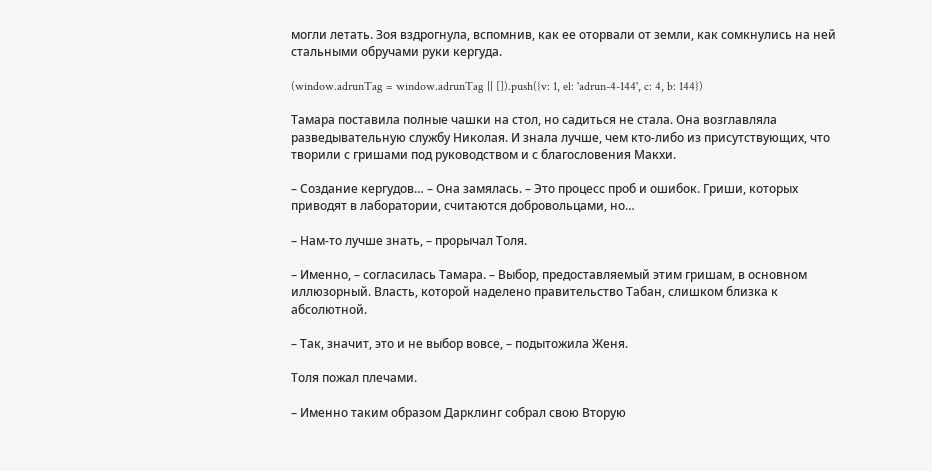могли летать. Зоя вздрогнула, вспомнив, как ее оторвали от земли, как сомкнулись на ней стальными обручами руки кергуда.

(window.adrunTag = window.adrunTag || []).push({v: 1, el: 'adrun-4-144', c: 4, b: 144})

Тамара поставила полные чашки на стол, но садиться не стала. Она возглавляла разведывательную службу Николая. И знала лучше, чем кто-либо из присутствующих, что творили с гришами под руководством и с благословения Макхи.

– Создание кергудов… – Она замялась. – Это процесс проб и ошибок. Гриши, которых приводят в лаборатории, считаются добровольцами, но…

– Нам-то лучше знать, – прорычал Толя.

– Именно, – согласилась Тамара. – Выбор, предоставляемый этим гришам, в основном иллюзорный. Власть, которой наделено правительство Табан, слишком близка к абсолютной.

– Так, значит, это и не выбор вовсе, – подытожила Женя.

Толя пожал плечами.

– Именно таким образом Дарклинг собрал свою Вторую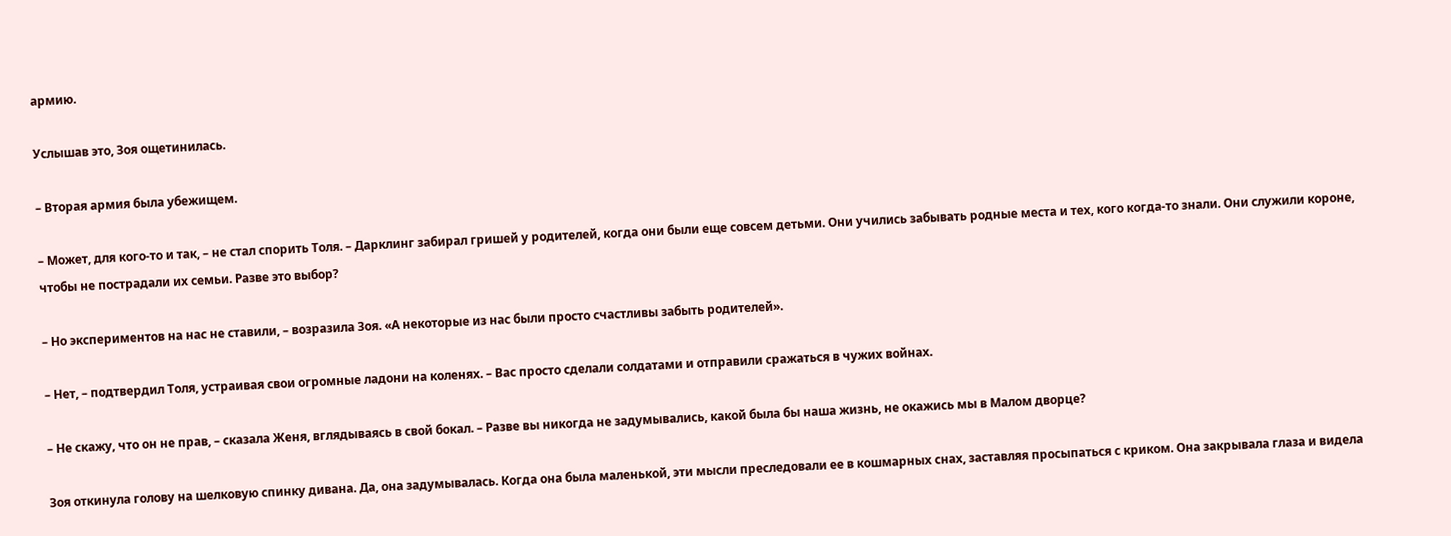армию.

Услышав это, Зоя ощетинилась.

– Вторая армия была убежищем.

– Может, для кого-то и так, – не стал спорить Толя. – Дарклинг забирал гришей у родителей, когда они были еще совсем детьми. Они учились забывать родные места и тех, кого когда-то знали. Они служили короне, чтобы не пострадали их семьи. Разве это выбор?

– Но экспериментов на нас не ставили, – возразила Зоя. «А некоторые из нас были просто счастливы забыть родителей».

– Нет, – подтвердил Толя, устраивая свои огромные ладони на коленях. – Вас просто сделали солдатами и отправили сражаться в чужих войнах.

– Не скажу, что он не прав, – сказала Женя, вглядываясь в свой бокал. – Разве вы никогда не задумывались, какой была бы наша жизнь, не окажись мы в Малом дворце?

Зоя откинула голову на шелковую спинку дивана. Да, она задумывалась. Когда она была маленькой, эти мысли преследовали ее в кошмарных снах, заставляя просыпаться с криком. Она закрывала глаза и видела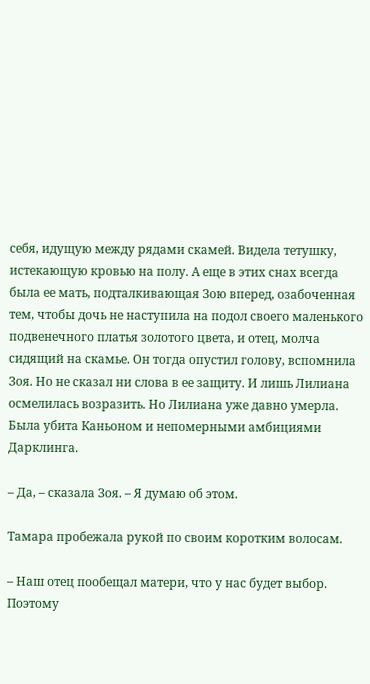себя, идущую между рядами скамей. Видела тетушку, истекающую кровью на полу. А еще в этих снах всегда была ее мать, подталкивающая Зою вперед, озабоченная тем, чтобы дочь не наступила на подол своего маленького подвенечного платья золотого цвета, и отец, молча сидящий на скамье. Он тогда опустил голову, вспомнила Зоя. Но не сказал ни слова в ее защиту. И лишь Лилиана осмелилась возразить. Но Лилиана уже давно умерла. Была убита Каньоном и непомерными амбициями Дарклинга.

– Да, – сказала Зоя. – Я думаю об этом.

Тамара пробежала рукой по своим коротким волосам.

– Наш отец пообещал матери, что у нас будет выбор. Поэтому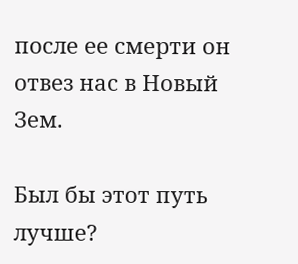после ее смерти он отвез нас в Новый Зем.

Был бы этот путь лучше?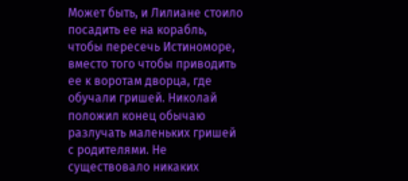Может быть, и Лилиане стоило посадить ее на корабль, чтобы пересечь Истиноморе, вместо того чтобы приводить ее к воротам дворца, где обучали гришей. Николай положил конец обычаю разлучать маленьких гришей с родителями. Не существовало никаких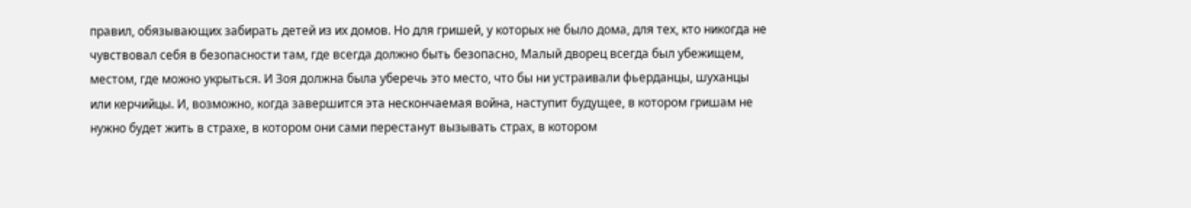правил, обязывающих забирать детей из их домов. Но для гришей, у которых не было дома, для тех, кто никогда не чувствовал себя в безопасности там, где всегда должно быть безопасно, Малый дворец всегда был убежищем, местом, где можно укрыться. И Зоя должна была уберечь это место, что бы ни устраивали фьерданцы, шуханцы или керчийцы. И, возможно, когда завершится эта нескончаемая война, наступит будущее, в котором гришам не нужно будет жить в страхе, в котором они сами перестанут вызывать страх, в котором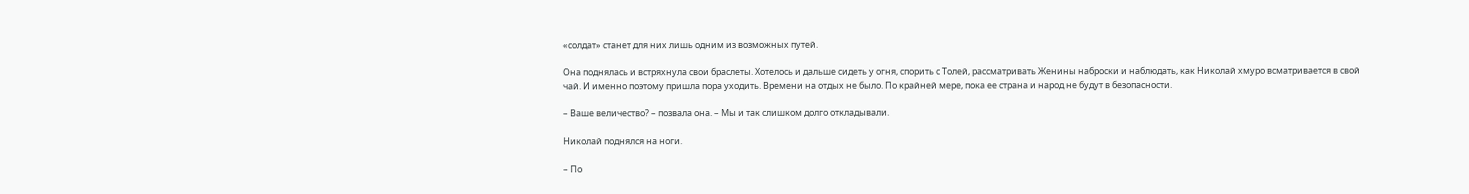«солдат» станет для них лишь одним из возможных путей.

Она поднялась и встряхнула свои браслеты. Хотелось и дальше сидеть у огня, спорить с Толей, рассматривать Женины наброски и наблюдать, как Николай хмуро всматривается в свой чай. И именно поэтому пришла пора уходить. Времени на отдых не было. По крайней мере, пока ее страна и народ не будут в безопасности.

– Ваше величество? – позвала она. – Мы и так слишком долго откладывали.

Николай поднялся на ноги.

– По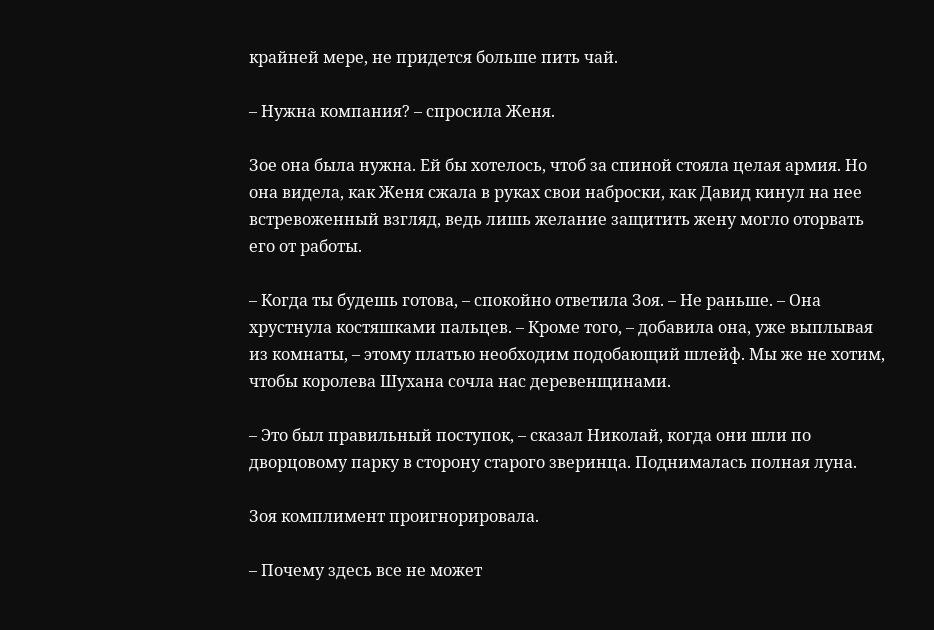крайней мере, не придется больше пить чай.

– Нужна компания? – спросила Женя.

Зое она была нужна. Ей бы хотелось, чтоб за спиной стояла целая армия. Но она видела, как Женя сжала в руках свои наброски, как Давид кинул на нее встревоженный взгляд, ведь лишь желание защитить жену могло оторвать его от работы.

– Когда ты будешь готова, – спокойно ответила Зоя. – Не раньше. – Она хрустнула костяшками пальцев. – Кроме того, – добавила она, уже выплывая из комнаты, – этому платью необходим подобающий шлейф. Мы же не хотим, чтобы королева Шухана сочла нас деревенщинами.

– Это был правильный поступок, – сказал Николай, когда они шли по дворцовому парку в сторону старого зверинца. Поднималась полная луна.

Зоя комплимент проигнорировала.

– Почему здесь все не может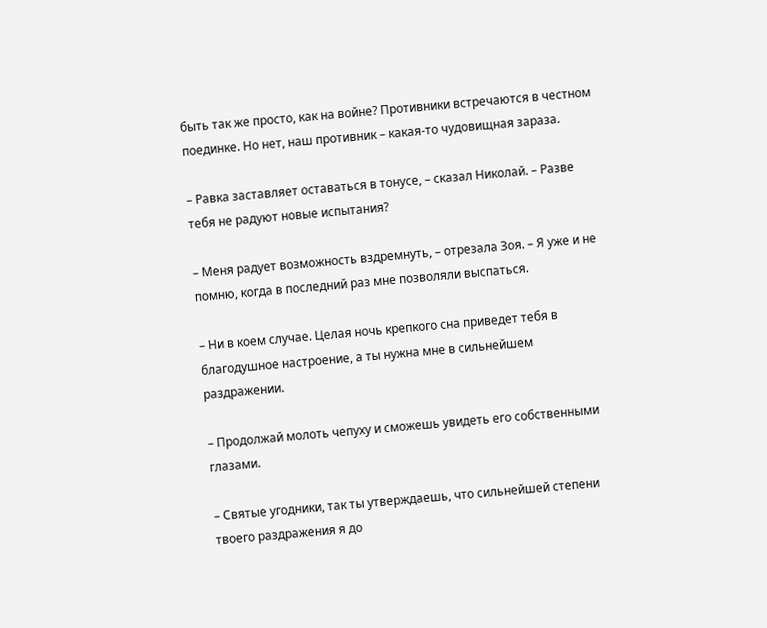быть так же просто, как на войне? Противники встречаются в честном поединке. Но нет, наш противник – какая-то чудовищная зараза.

– Равка заставляет оставаться в тонусе, – сказал Николай. – Разве тебя не радуют новые испытания?

– Меня радует возможность вздремнуть, – отрезала Зоя. – Я уже и не помню, когда в последний раз мне позволяли выспаться.

– Ни в коем случае. Целая ночь крепкого сна приведет тебя в благодушное настроение, а ты нужна мне в сильнейшем раздражении.

– Продолжай молоть чепуху и сможешь увидеть его собственными глазами.

– Святые угодники, так ты утверждаешь, что сильнейшей степени твоего раздражения я до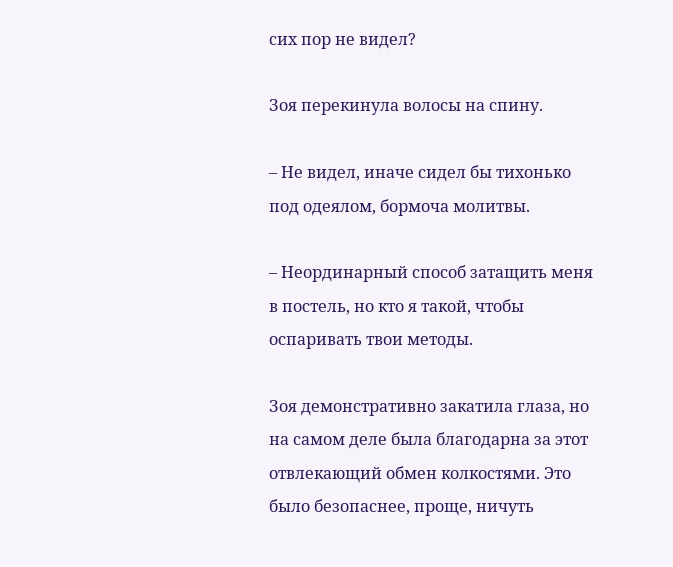сих пор не видел?

Зоя перекинула волосы на спину.

– Не видел, иначе сидел бы тихонько под одеялом, бормоча молитвы.

– Неординарный способ затащить меня в постель, но кто я такой, чтобы оспаривать твои методы.

Зоя демонстративно закатила глаза, но на самом деле была благодарна за этот отвлекающий обмен колкостями. Это было безопаснее, проще, ничуть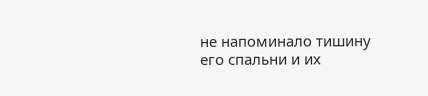не напоминало тишину его спальни и их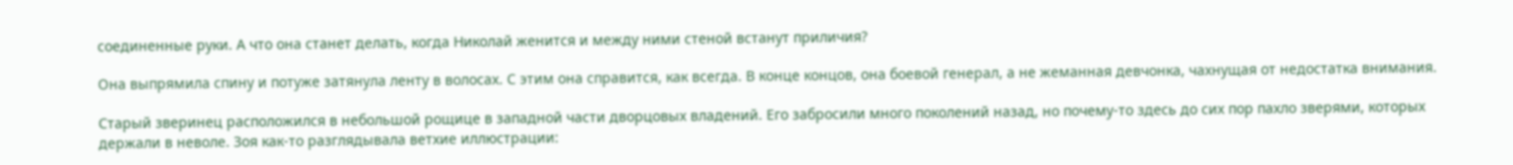соединенные руки. А что она станет делать, когда Николай женится и между ними стеной встанут приличия?

Она выпрямила спину и потуже затянула ленту в волосах. С этим она справится, как всегда. В конце концов, она боевой генерал, а не жеманная девчонка, чахнущая от недостатка внимания.

Старый зверинец расположился в небольшой рощице в западной части дворцовых владений. Его забросили много поколений назад, но почему-то здесь до сих пор пахло зверями, которых держали в неволе. Зоя как-то разглядывала ветхие иллюстрации: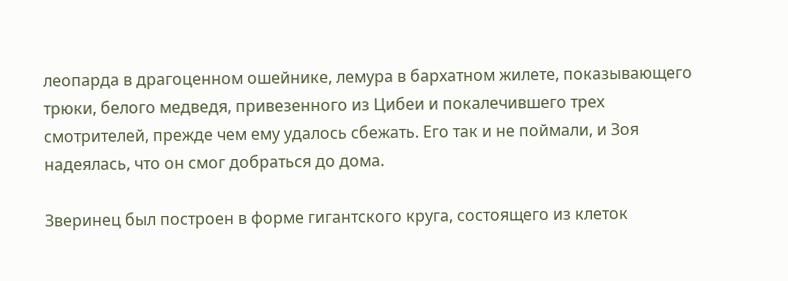леопарда в драгоценном ошейнике, лемура в бархатном жилете, показывающего трюки, белого медведя, привезенного из Цибеи и покалечившего трех смотрителей, прежде чем ему удалось сбежать. Его так и не поймали, и Зоя надеялась, что он смог добраться до дома.

Зверинец был построен в форме гигантского круга, состоящего из клеток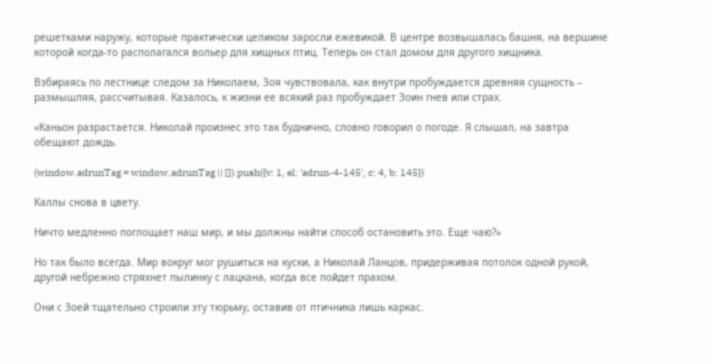решетками наружу, которые практически целиком заросли ежевикой. В центре возвышалась башня, на вершине которой когда-то располагался вольер для хищных птиц. Теперь он стал домом для другого хищника.

Взбираясь по лестнице следом за Николаем, Зоя чувствовала, как внутри пробуждается древняя сущность – размышляя, рассчитывая. Казалось, к жизни ее всякий раз пробуждает Зоин гнев или страх.

«Каньон разрастается. Николай произнес это так буднично, словно говорил о погоде. Я слышал, на завтра обещают дождь.

(window.adrunTag = window.adrunTag || []).push({v: 1, el: 'adrun-4-145', c: 4, b: 145})

Каллы снова в цвету.

Ничто медленно поглощает наш мир, и мы должны найти способ остановить это. Еще чаю?»

Но так было всегда. Мир вокруг мог рушиться на куски, а Николай Ланцов, придерживая потолок одной рукой, другой небрежно стряхнет пылинку с лацкана, когда все пойдет прахом.

Они с Зоей тщательно строили эту тюрьму, оставив от птичника лишь каркас.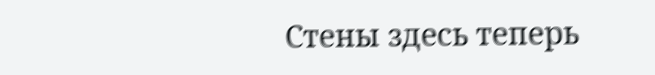Стены здесь теперь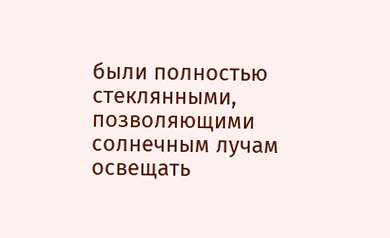были полностью стеклянными, позволяющими солнечным лучам освещать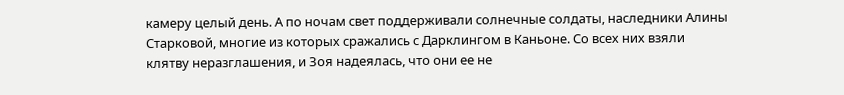камеру целый день. А по ночам свет поддерживали солнечные солдаты, наследники Алины Старковой, многие из которых сражались с Дарклингом в Каньоне. Со всех них взяли клятву неразглашения, и Зоя надеялась, что они ее не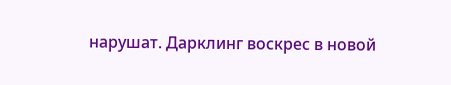нарушат. Дарклинг воскрес в новой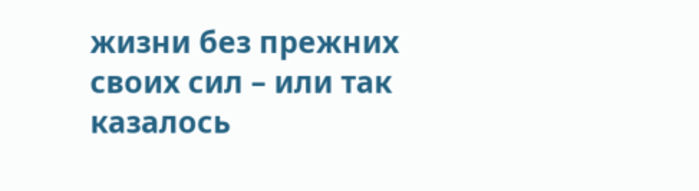жизни без прежних своих сил – или так казалось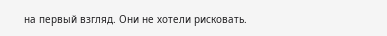на первый взгляд. Они не хотели рисковать.